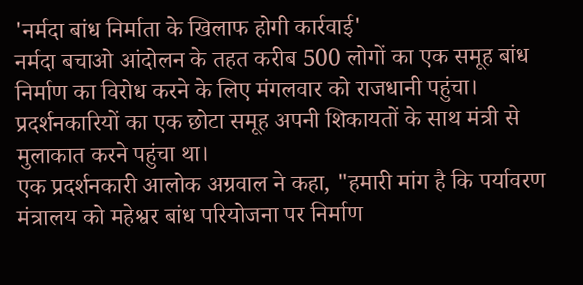'नर्मदा बांध निर्माता के खिलाफ होगी कार्रवाई'
नर्मदा बचाओ आंदोलन के तहत करीब 500 लोगों का एक समूह बांध निर्माण का विरोध करने के लिए मंगलवार को राजधानी पहुंचा। प्रदर्शनकारियों का एक छोटा समूह अपनी शिकायतों के साथ मंत्री से मुलाकात करने पहुंचा था।
एक प्रदर्शनकारी आलोक अग्रवाल ने कहा, "हमारी मांग है कि पर्यावरण मंत्रालय को महेश्वर बांध परियोजना पर निर्माण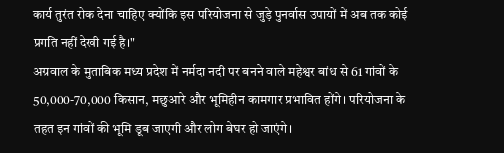कार्य तुरंत रोक देना चाहिए क्योंकि इस परियोजना से जुड़े पुनर्वास उपायों में अब तक कोई प्रगति नहीं देखी गई है।"
अग्रवाल के मुताबिक मध्य प्रदेश में नर्मदा नदी पर बनने वाले महेश्वर बांध से 61 गांवों के 50,000-70,000 किसान, मछुआरे और भूमिहीन कामगार प्रभावित होंगे। परियोजना के तहत इन गांवों की भूमि डूब जाएगी और लोग बेघर हो जाएंगे।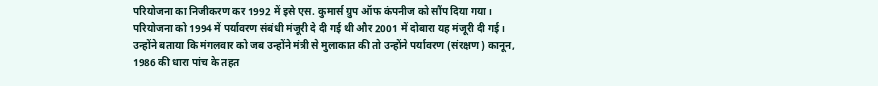परियोजना का निजीकरण कर 1992 में इसे एस. कुमार्स ग्रुप ऑफ कंपनीज को सौंप दिया गया। परियोजना को 1994 में पर्यावरण संबंधी मंजूरी दे दी गई थी और 2001 में दोबारा यह मंजूरी दी गई।
उन्होंने बताया कि मंगलवार को जब उन्होंने मंत्री से मुलाकात की तो उन्होंने पर्यावरण (संरक्षण) कानून, 1986 की धारा पांच के तहत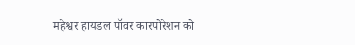महेश्वर हायडल पॉवर कारपोरेशन को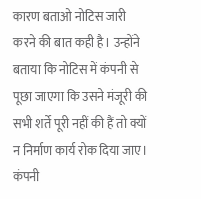कारण बताओ नोटिस जारी करने की बात कही है। उन्होंने बताया कि नोटिस में कंपनी से पूछा जाएगा कि उसने मंजूरी की सभी शर्ते पूरी नहीं की हैं तो क्यों न निर्माण कार्य रोक दिया जाए। कंपनी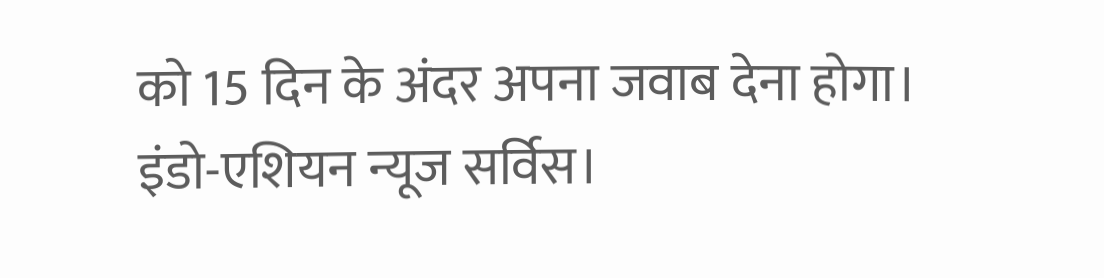को 15 दिन के अंदर अपना जवाब देना होगा।
इंडो-एशियन न्यूज सर्विस।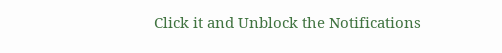Click it and Unblock the Notifications